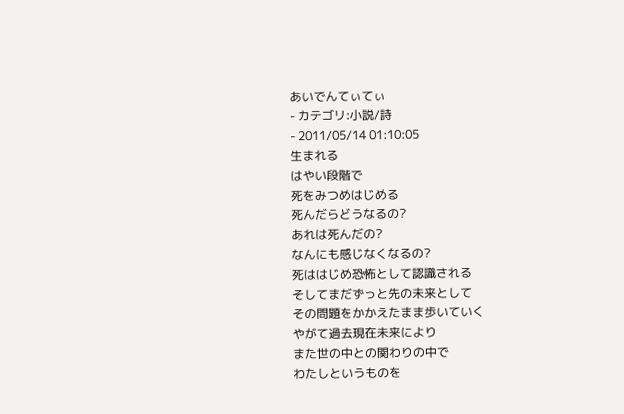あいでんてぃてぃ
- カテゴリ:小説/詩
- 2011/05/14 01:10:05
生まれる
はやい段階で
死をみつめはじめる
死んだらどうなるの?
あれは死んだの?
なんにも感じなくなるの?
死ははじめ恐怖として認識される
そしてまだずっと先の未来として
その問題をかかえたまま歩いていく
やがて過去現在未来により
また世の中との関わりの中で
わたしというものを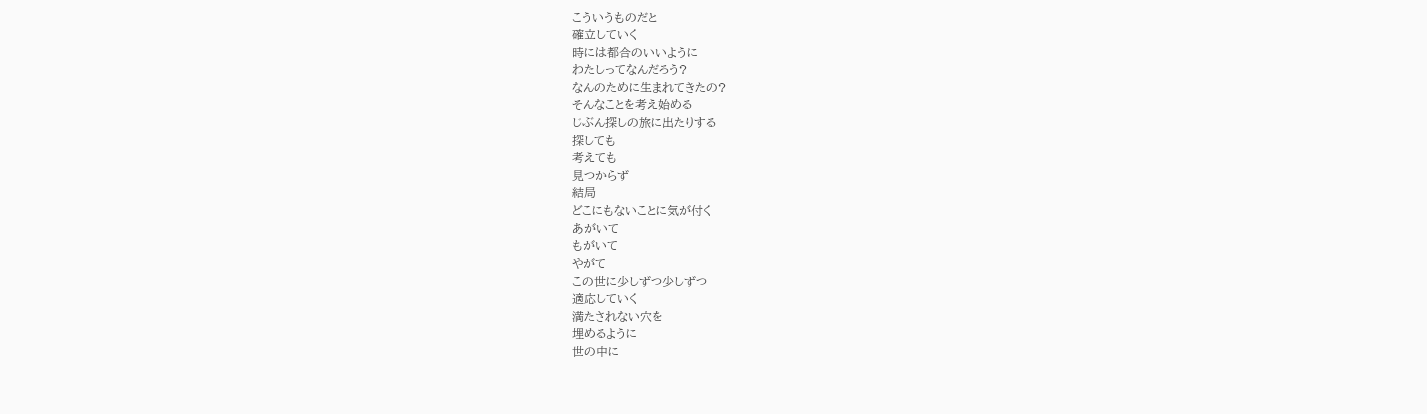こういうものだと
確立していく
時には都合のいいように
わたしってなんだろう?
なんのために生まれてきたの?
そんなことを考え始める
じぶん探しの旅に出たりする
探しても
考えても
見つからず
結局
どこにもないことに気が付く
あがいて
もがいて
やがて
この世に少しずつ少しずつ
適応していく
満たされない穴を
埋めるように
世の中に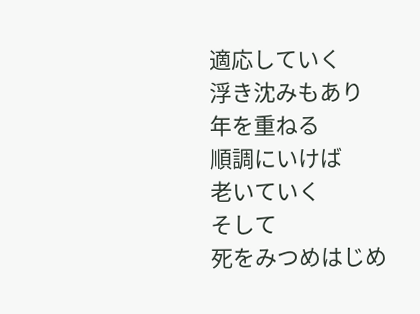適応していく
浮き沈みもあり
年を重ねる
順調にいけば
老いていく
そして
死をみつめはじめ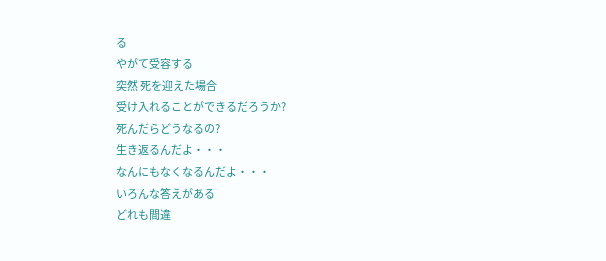る
やがて受容する
突然 死を迎えた場合
受け入れることができるだろうか?
死んだらどうなるの?
生き返るんだよ・・・
なんにもなくなるんだよ・・・
いろんな答えがある
どれも間違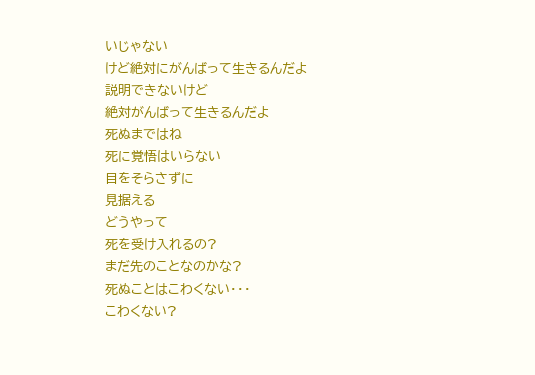いじゃない
けど絶対にがんばって生きるんだよ
説明できないけど
絶対がんばって生きるんだよ
死ぬまではね
死に覚悟はいらない
目をそらさずに
見据える
どうやって
死を受け入れるの?
まだ先のことなのかな?
死ぬことはこわくない・・・
こわくない?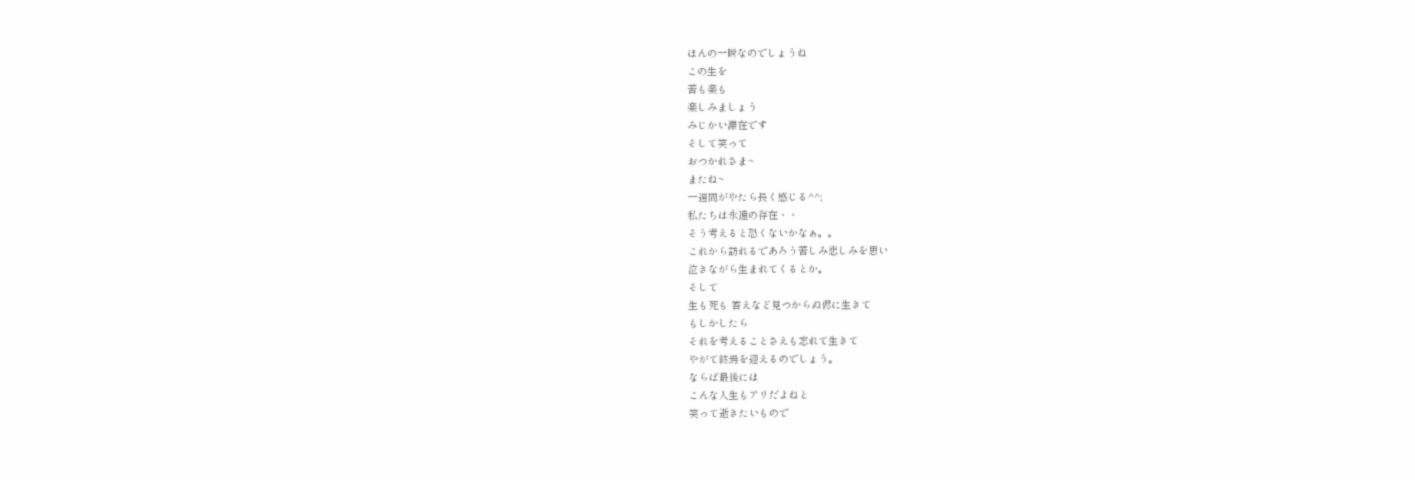ほんの一瞬なのでしょうね
この生を
苦も楽も
楽しみましょう
みじかい滞在です
そして笑って
おつかれさま~
またね~
一週間がやたら長く感じる^^;
私たちは永遠の存在・・
そう考えると恐くないかなぁ。。
これから訪れるであろう苦しみ悲しみを思い
泣きながら生まれてくるとか。
そして
生も死も 答えなど見つからぬ侭に生きて
もしかしたら
それを考えることさえも忘れて生きて
やがて終焉を迎えるのでしょう。
ならば最後には
こんな人生もアリだよねと
笑って逝きたいもので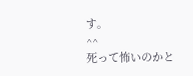す。
^^
死って怖いのかと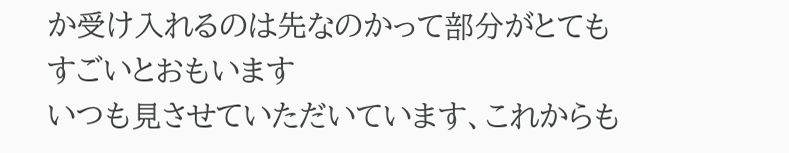か受け入れるのは先なのかって部分がとてもすごいとおもいます
いつも見させていただいています、これからも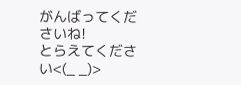がんばってくださいね!
とらえてください<(_ _)>